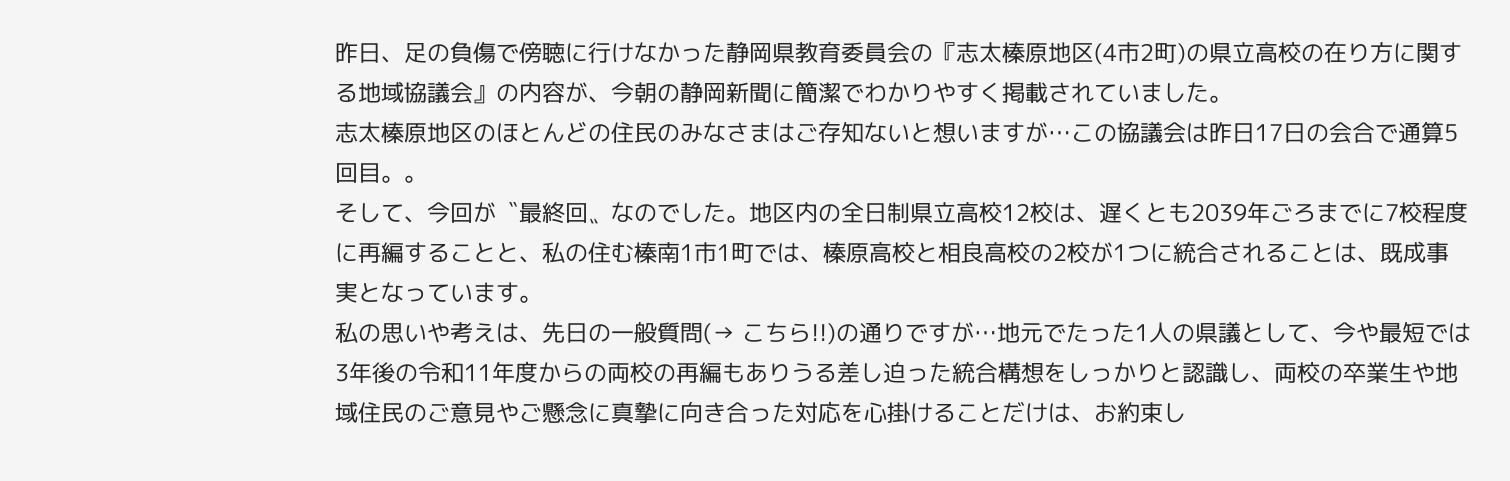昨日、足の負傷で傍聴に行けなかった静岡県教育委員会の『志太榛原地区(4市2町)の県立高校の在り方に関する地域協議会』の内容が、今朝の静岡新聞に簡潔でわかりやすく掲載されていました。
志太榛原地区のほとんどの住民のみなさまはご存知ないと想いますが…この協議会は昨日17日の会合で通算5回目。。
そして、今回が〝最終回〟なのでした。地区内の全日制県立高校12校は、遅くとも2039年ごろまでに7校程度に再編することと、私の住む榛南1市1町では、榛原高校と相良高校の2校が1つに統合されることは、既成事実となっています。
私の思いや考えは、先日の一般質問(→ こちら!!)の通りですが…地元でたった1人の県議として、今や最短では3年後の令和11年度からの両校の再編もありうる差し迫った統合構想をしっかりと認識し、両校の卒業生や地域住民のご意見やご懸念に真摯に向き合った対応を心掛けることだけは、お約束し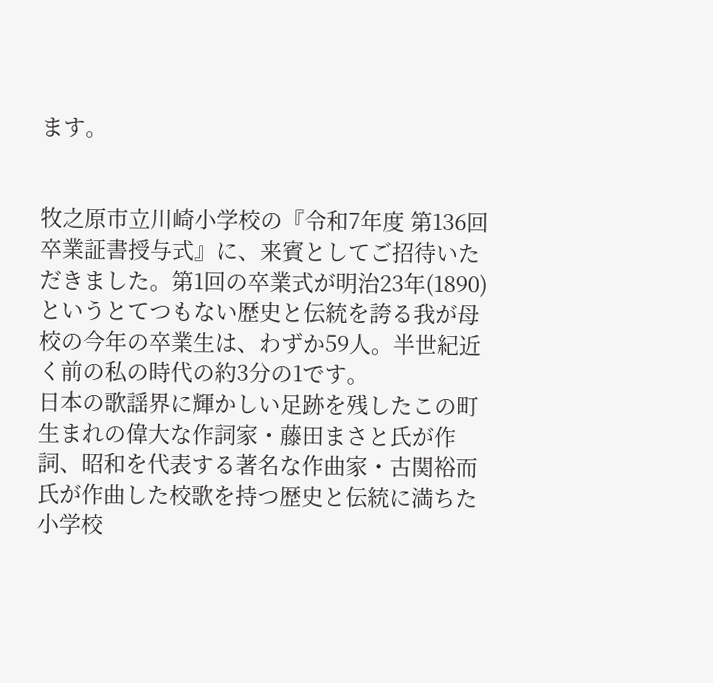ます。


牧之原市立川崎小学校の『令和7年度 第136回卒業証書授与式』に、来賓としてご招待いただきました。第1回の卒業式が明治23年(1890)というとてつもない歴史と伝統を誇る我が母校の今年の卒業生は、わずか59人。半世紀近く前の私の時代の約3分の1です。
日本の歌謡界に輝かしい足跡を残したこの町生まれの偉大な作詞家・藤田まさと氏が作詞、昭和を代表する著名な作曲家・古関裕而氏が作曲した校歌を持つ歴史と伝統に満ちた小学校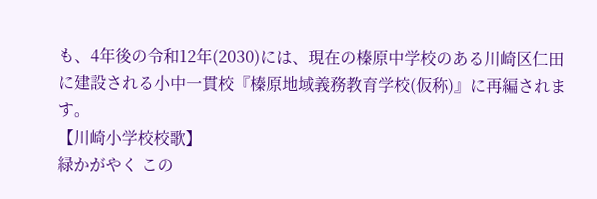も、4年後の令和12年(2030)には、現在の榛原中学校のある川崎区仁田に建設される小中一貫校『榛原地域義務教育学校(仮称)』に再編されます。
【川崎小学校校歌】
緑かがやく この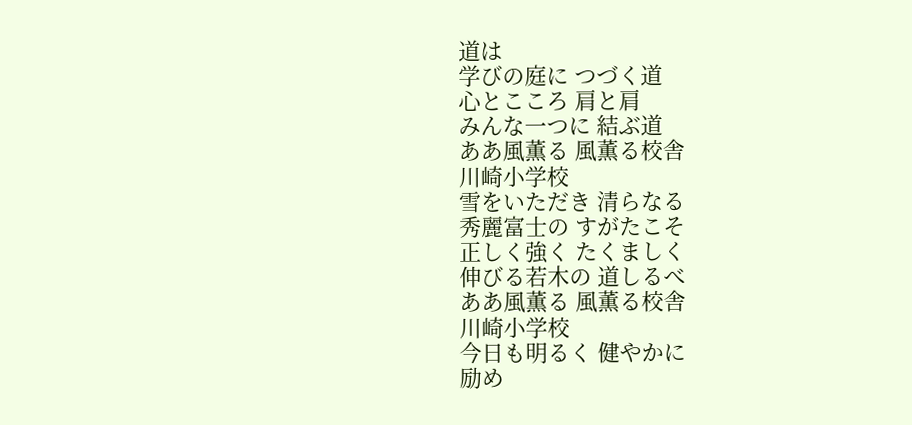道は
学びの庭に つづく道
心とこころ 肩と肩
みんな一つに 結ぶ道
ああ風薫る 風薫る校舎
川崎小学校
雪をいただき 清らなる
秀麗富士の すがたこそ
正しく強く たくましく
伸びる若木の 道しるべ
ああ風薫る 風薫る校舎
川崎小学校
今日も明るく 健やかに
励め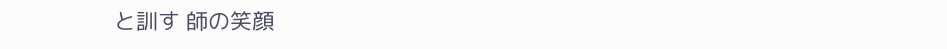と訓す 師の笑顔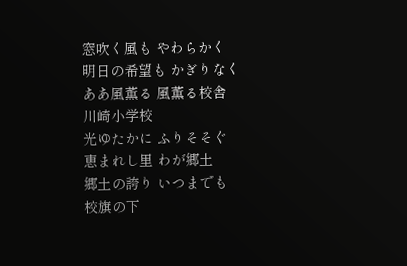窓吹く風も やわらかく
明日の希望も かぎりなく
ああ風薫る 風薫る校舎
川崎小学校
光ゆたかに ふりそそぐ
恵まれし里 わが郷土
郷土の誇り いつまでも
校旗の下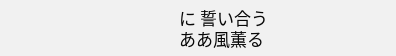に 誓い合う
ああ風薫る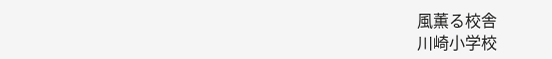風薫る校舎
川崎小学校